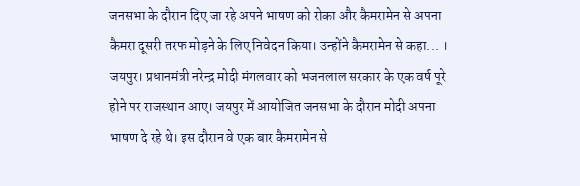जनसभा के दौरान दिए जा रहे अपने भाषण को रोका और कैमरामेन से अपना कैमरा दूसरी तरफ मोड़ने के लिए निवेदन किया। उन्होंने कैमरामेन से कहा... ।
जयपुर। प्रधानमंत्री नरेन्द्र मोदी मंगलवार को भजनलाल सरकार के एक वर्ष पूरे होने पर राजस्थान आए। जयपुर में आयोजित जनसभा के दौरान मोदी अपना भाषण दे रहे थे। इस दौरान वे एक बार कैमरामेन से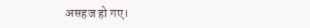असहज हो गए।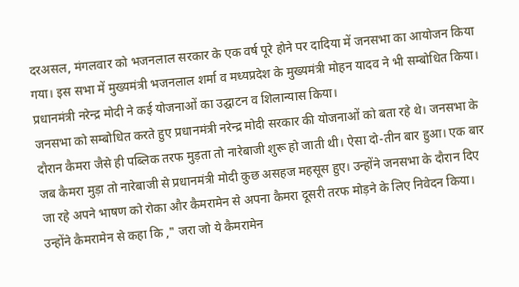दरअसल, मंगलवार को भजनलाल सरकार के एक वर्ष पूरे होने पर दादिया में जनसभा का आयोजन किया गया। इस सभा में मुख्यमंत्री भजनलाल शर्मा व मध्यप्रदेश के मुख्यमंत्री मोहन यादव ने भी सम्बोधित किया। प्रधानमंत्री नरेन्द्र मोदी ने कई योजनाओं का उद्घाटन व शिलान्यास किया।
जनसभा को सम्बोधित करते हुए प्रधानमंत्री नरेन्द्र मोदी सरकार की योजनाओं को बता रहे थे। जनसभा के दौरान कैमरा जैसे ही पब्लिक तरफ मुड़ता तो नारेबाजी शुरू हो जाती थी। ऐसा दो-तीन बार हुआ। एक बार जब कैमरा मुड़ा तो नारेबाजी से प्रधानमंत्री मोदी कुछ असहज महसूस हुए। उन्होंने जनसभा के दौरान दिए जा रहे अपने भाषण को रोका और कैमरामेन से अपना कैमरा दूसरी तरफ मोड़ने के लिए निवेदन किया। उन्होंने कैमरामेन से कहा कि ," जरा जो ये कैमरामेन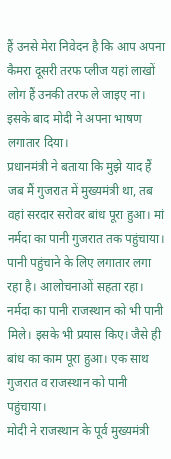हैं उनसे मेरा निवेदन है कि आप अपना कैमरा दूसरी तरफ प्लीज यहां लाखों लोग हैं उनकी तरफ ले जाइए ना। इसके बाद मोदी ने अपना भाषण लगातार दिया।
प्रधानमंत्री ने बताया कि मुझे याद हैं जब मैं गुजरात में मुख्यमंत्री था, तब वहां सरदार सरोवर बांध पूरा हुआ। मां नर्मदा का पानी गुजरात तक पहुंचाया। पानी पहुंचाने के लिए लगातार लगा रहा है। आलोचनाओं सहता रहा। नर्मदा का पानी राजस्थान को भी पानी मिले। इसके भी प्रयास किए। जैसे ही बांध का काम पूरा हुआ। एक साथ गुजरात व राजस्थान को पानी पहुंचाया।
मोदी ने राजस्थान के पूर्व मुख्यमंत्री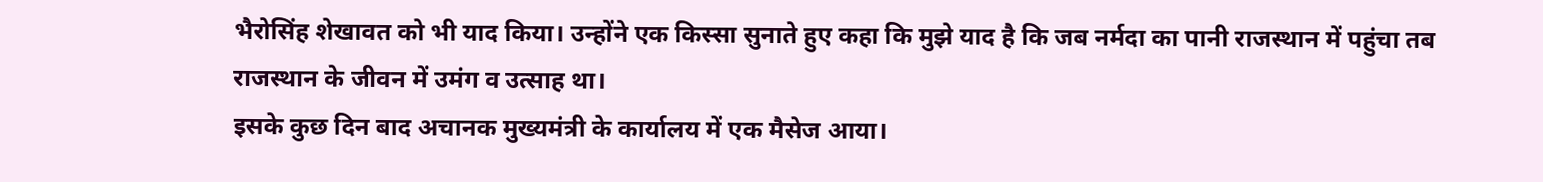भैरोसिंह शेखावत को भी याद किया। उन्होंने एक किस्सा सुनाते हुए कहा कि मुझे याद है कि जब नर्मदा का पानी राजस्थान में पहुंचा तब राजस्थान के जीवन में उमंग व उत्साह था।
इसके कुछ दिन बाद अचानक मुख्यमंत्री के कार्यालय में एक मैसेज आया।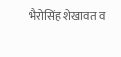भैरोसिंह शेखावत व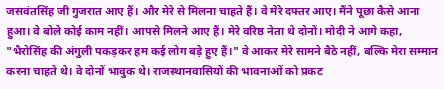जसवंतसिंह जी गुजरात आए हैं। और मेरे से मिलना चाहते हैं। वे मेरे दफ्तर आए। मैंने पूछा कैसे आना हुआ। वे बोले कोई काम नहीं। आपसे मिलने आए हैं। मेरे वरिष्ठ नेता थे दोनों। मोदी ने आगे कहा, "भैरोसिंह की अंगुली पकड़कर हम कई लोग बड़े हुए हैं।" वे आकर मेरे सामने बैठे नहीं, बल्कि मेरा सम्मान करना चाहते थे। वे दोनों भावुक थे। राजस्थानवासियों की भावनाओं को प्रकट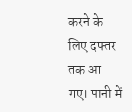करने के लिए दफ्तर तक आ गए। पानी में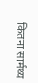कितना सार्मथ्य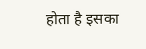होता है इसका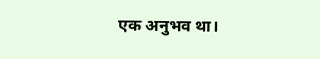एक अनुभव था।